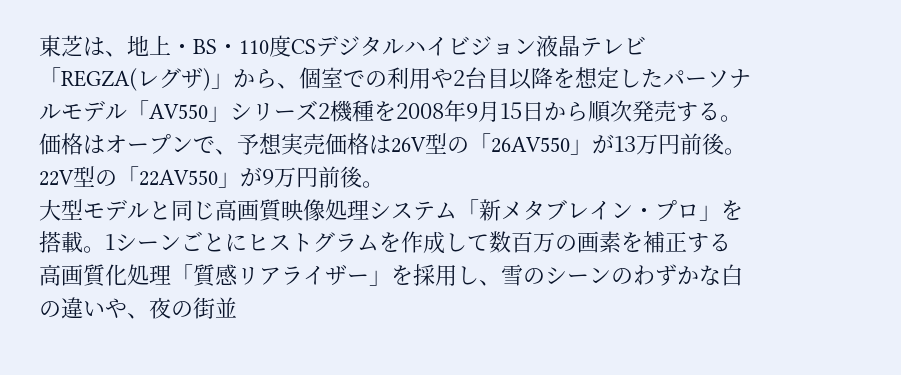東芝は、地上・BS・110度CSデジタルハイビジョン液晶テレビ「REGZA(レグザ)」から、個室での利用や2台目以降を想定したパーソナルモデル「AV550」シリーズ2機種を2008年9月15日から順次発売する。価格はオープンで、予想実売価格は26V型の「26AV550」が13万円前後。22V型の「22AV550」が9万円前後。
大型モデルと同じ高画質映像処理システム「新メタブレイン・プロ」を搭載。1シーンごとにヒストグラムを作成して数百万の画素を補正する高画質化処理「質感リアライザー」を採用し、雪のシーンのわずかな白の違いや、夜の街並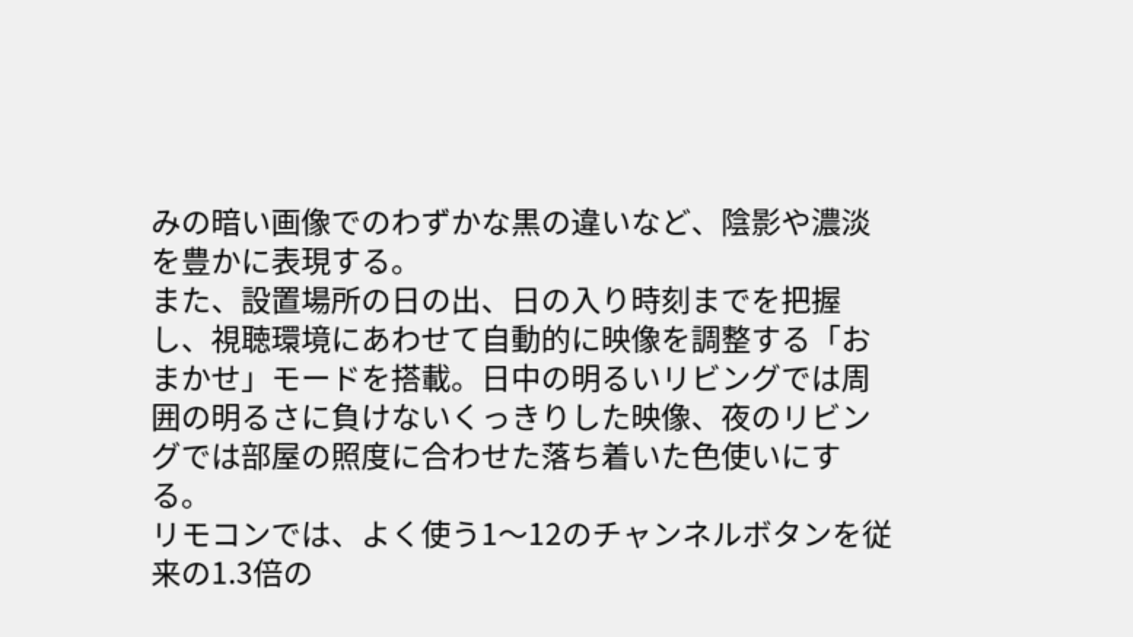みの暗い画像でのわずかな黒の違いなど、陰影や濃淡を豊かに表現する。
また、設置場所の日の出、日の入り時刻までを把握し、視聴環境にあわせて自動的に映像を調整する「おまかせ」モードを搭載。日中の明るいリビングでは周囲の明るさに負けないくっきりした映像、夜のリビングでは部屋の照度に合わせた落ち着いた色使いにする。
リモコンでは、よく使う1〜12のチャンネルボタンを従来の1.3倍の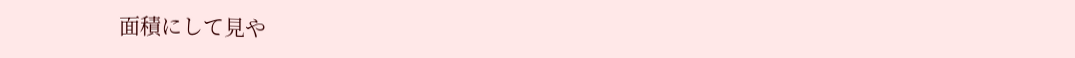面積にして見や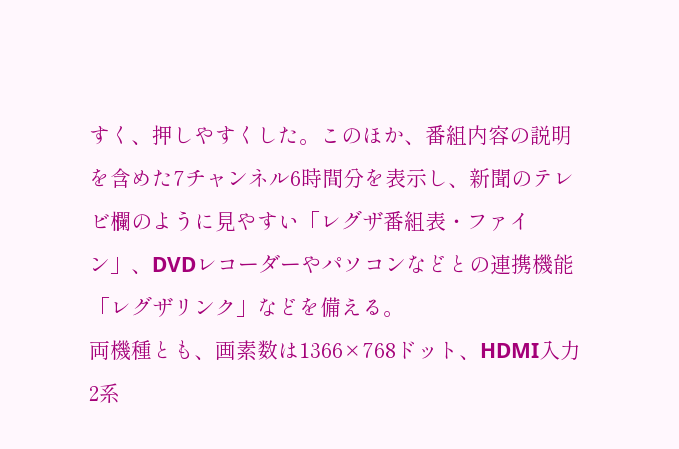すく、押しやすくした。このほか、番組内容の説明を含めた7チャンネル6時間分を表示し、新聞のテレビ欄のように見やすい「レグザ番組表・ファイン」、DVDレコーダーやパソコンなどとの連携機能「レグザリンク」などを備える。
両機種とも、画素数は1366×768ドット、HDMI入力2系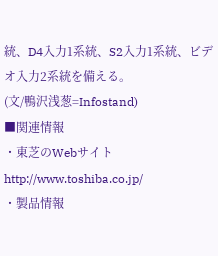統、D4入力1系統、S2入力1系統、ビデオ入力2系統を備える。
(文/鴨沢浅葱=Infostand)
■関連情報
・東芝のWebサイト http://www.toshiba.co.jp/
・製品情報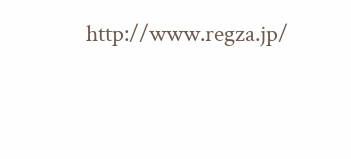http://www.regza.jp/